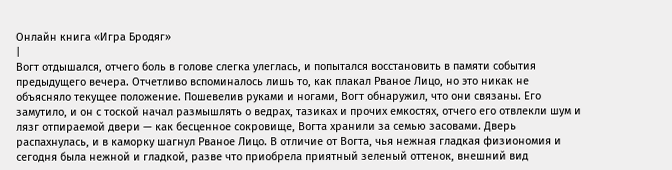Онлайн книга «Игра Бродяг»
|
Вогт отдышался, отчего боль в голове слегка улеглась, и попытался восстановить в памяти события предыдущего вечера. Отчетливо вспоминалось лишь то, как плакал Рваное Лицо, но это никак не объясняло текущее положение. Пошевелив руками и ногами, Вогт обнаружил, что они связаны. Его замутило, и он с тоской начал размышлять о ведрах, тазиках и прочих емкостях, отчего его отвлекли шум и лязг отпираемой двери — как бесценное сокровище, Вогта хранили за семью засовами. Дверь распахнулась, и в каморку шагнул Рваное Лицо. В отличие от Вогта, чья нежная гладкая физиономия и сегодня была нежной и гладкой, разве что приобрела приятный зеленый оттенок, внешний вид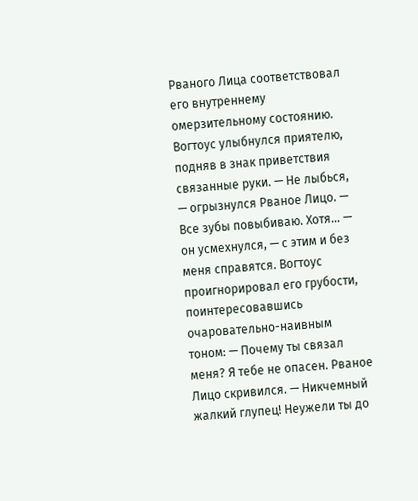Рваного Лица соответствовал его внутреннему омерзительному состоянию. Вогтоус улыбнулся приятелю, подняв в знак приветствия связанные руки. — Не лыбься, — огрызнулся Рваное Лицо. — Все зубы повыбиваю. Хотя… — он усмехнулся, — с этим и без меня справятся. Вогтоус проигнорировал его грубости, поинтересовавшись очаровательно-наивным тоном: — Почему ты связал меня? Я тебе не опасен. Рваное Лицо скривился. — Никчемный жалкий глупец! Неужели ты до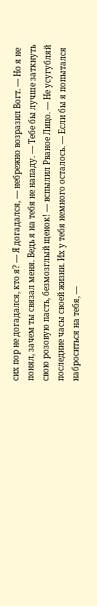сих пор не догадался, кто я? — Я догадался, — небрежно возразил Вогт. — Но я не понял, зачем ты связал меня. Ведь я на тебя не нападу. — Тебе бы лучше заткнуть свою розовую пасть, безмозглый щенок! — вспылил Рваное Лицо. — Не усугубляй последние часы своей жизни. Их у тебя немного осталось. — Если бы я попытался наброситься на тебя, —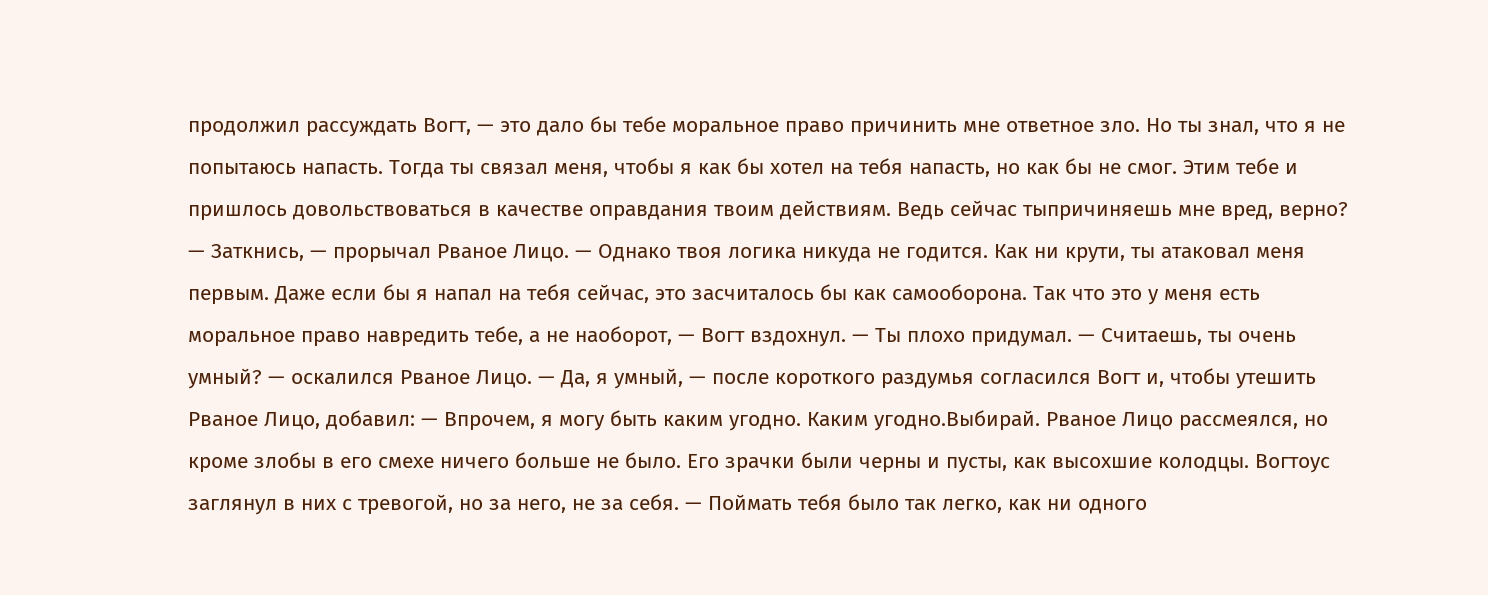продолжил рассуждать Вогт, — это дало бы тебе моральное право причинить мне ответное зло. Но ты знал, что я не попытаюсь напасть. Тогда ты связал меня, чтобы я как бы хотел на тебя напасть, но как бы не смог. Этим тебе и пришлось довольствоваться в качестве оправдания твоим действиям. Ведь сейчас тыпричиняешь мне вред, верно? — Заткнись, — прорычал Рваное Лицо. — Однако твоя логика никуда не годится. Как ни крути, ты атаковал меня первым. Даже если бы я напал на тебя сейчас, это засчиталось бы как самооборона. Так что это у меня есть моральное право навредить тебе, а не наоборот, — Вогт вздохнул. — Ты плохо придумал. — Считаешь, ты очень умный? — оскалился Рваное Лицо. — Да, я умный, — после короткого раздумья согласился Вогт и, чтобы утешить Рваное Лицо, добавил: — Впрочем, я могу быть каким угодно. Каким угодно.Выбирай. Рваное Лицо рассмеялся, но кроме злобы в его смехе ничего больше не было. Его зрачки были черны и пусты, как высохшие колодцы. Вогтоус заглянул в них с тревогой, но за него, не за себя. — Поймать тебя было так легко, как ни одного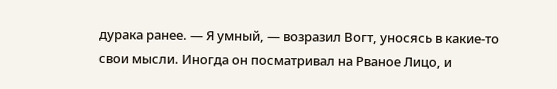дурака ранее. — Я умный, — возразил Вогт, уносясь в какие-то свои мысли. Иногда он посматривал на Рваное Лицо, и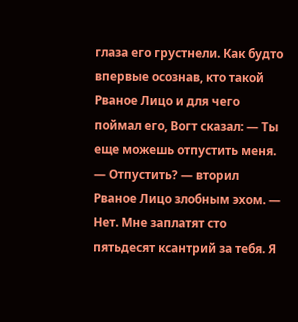глаза его грустнели. Как будто впервые осознав, кто такой Рваное Лицо и для чего поймал его, Вогт сказал: — Ты еще можешь отпустить меня. — Отпустить? — вторил Рваное Лицо злобным эхом. — Нет. Мне заплатят сто пятьдесят ксантрий за тебя. Я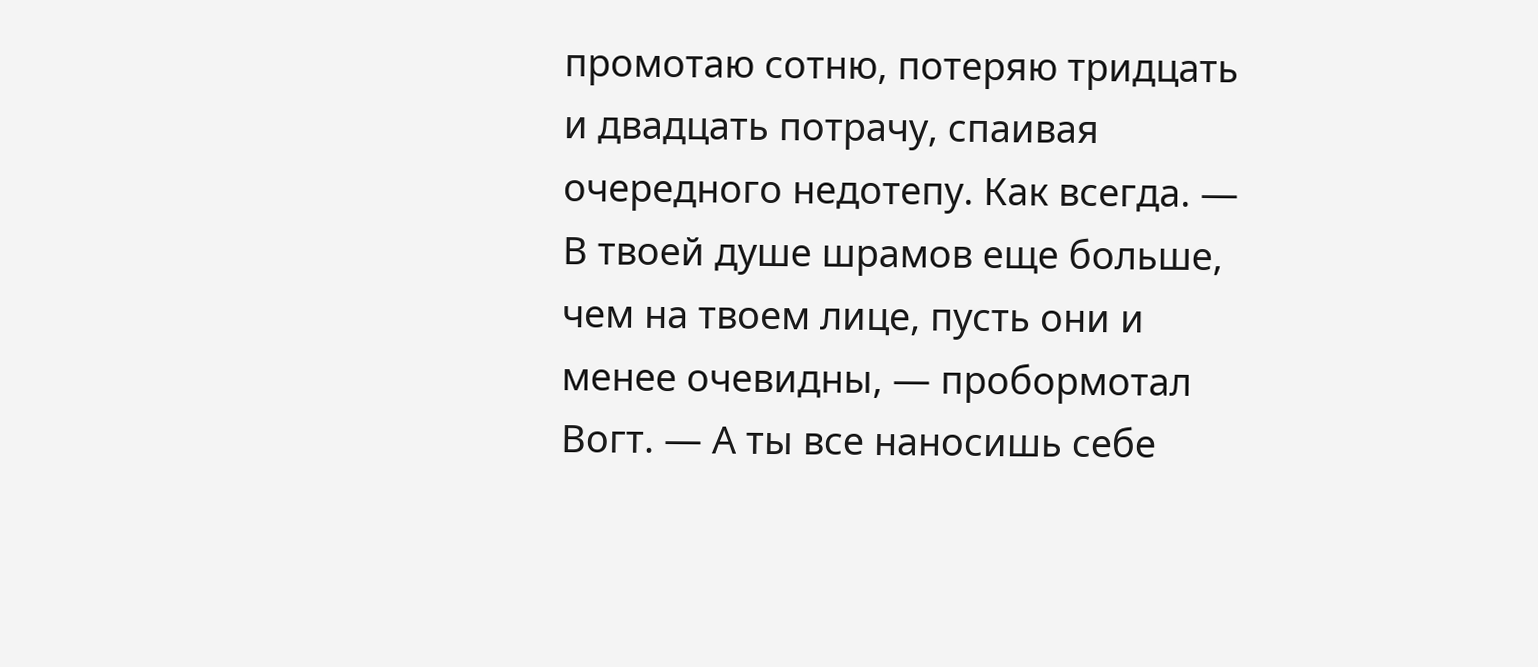промотаю сотню, потеряю тридцать и двадцать потрачу, спаивая очередного недотепу. Как всегда. — В твоей душе шрамов еще больше, чем на твоем лице, пусть они и менее очевидны, — пробормотал Вогт. — А ты все наносишь себе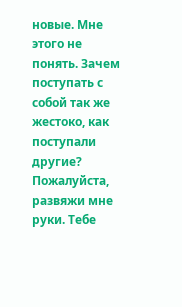новые. Мне этого не понять. Зачем поступать с собой так же жестоко, как поступали другие? Пожалуйста, развяжи мне руки. Тебе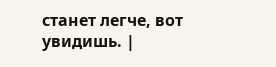станет легче, вот увидишь. |